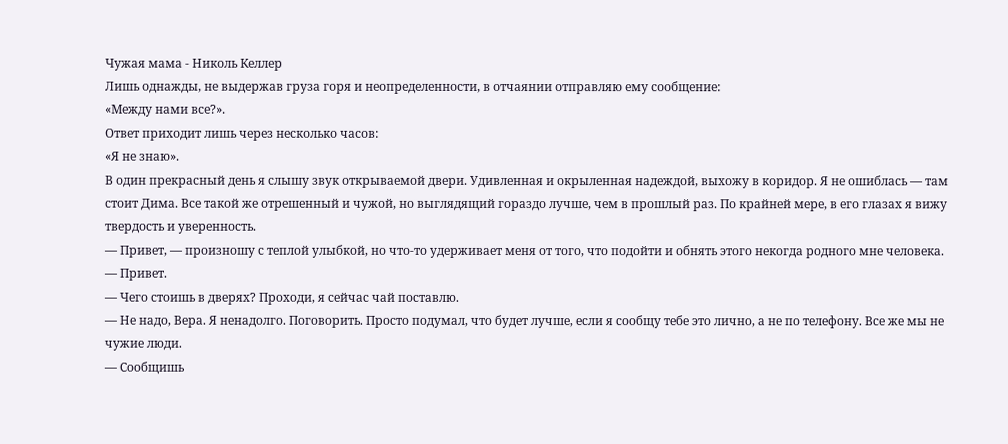Чужая мама - Николь Келлер
Лишь однажды, не выдержав груза горя и неопределенности, в отчаянии отправляю ему сообщение:
«Между нами все?».
Ответ приходит лишь через несколько часов:
«Я не знаю».
В один прекрасный день я слышу звук открываемой двери. Удивленная и окрыленная надеждой, выхожу в коридор. Я не ошиблась — там стоит Дима. Все такой же отрешенный и чужой, но выглядящий гораздо лучше, чем в прошлый раз. По крайней мере, в его глазах я вижу твердость и уверенность.
— Привет, — произношу с теплой улыбкой, но что-то удерживает меня от того, что подойти и обнять этого некогда родного мне человека.
— Привет.
— Чего стоишь в дверях? Проходи, я сейчас чай поставлю.
— Не надо, Вера. Я ненадолго. Поговорить. Просто подумал, что будет лучше, если я сообщу тебе это лично, а не по телефону. Все же мы не чужие люди.
— Сообщишь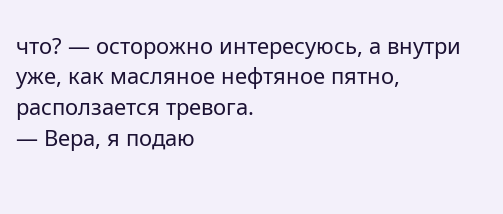что? — осторожно интересуюсь, а внутри уже, как масляное нефтяное пятно, расползается тревога.
— Вера, я подаю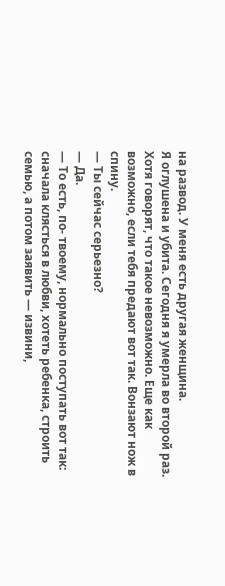на развод. У меня есть другая женщина.
Я оглушена и убита. Сегодня я умерла во второй раз. Хотя говорят, что такое невозможно. Еще как возможно, если тебя предают вот так. Вонзают нож в спину.
— Ты сейчас серьезно?
— Да.
— То есть, по- твоему, нормально поступать вот так: сначала клясться в любви, хотеть ребенка, строить семью, а потом заявить — извини,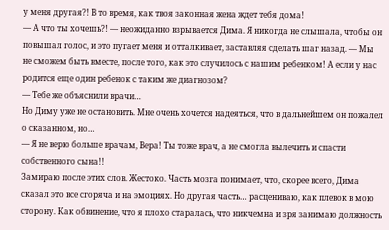у меня другая?! В то время, как твоя законная жена ждет тебя дома!
— А что ты хочешь?! — неожиданно взрывается Дима. Я никогда не слышала, чтобы он повышал голос, и это пугает меня и отталкивает, заставляя сделать шаг назад. — Мы не сможем быть вместе, после того, как это случилось с нашим ребенком! А если у нас родится еще один ребенок с таким же диагнозом?
— Тебе же объяснили врачи…
Но Диму уже не остановить. Мне очень хочется надеяться, что в дальнейшем он пожалел о сказанном, но…
— Я не верю больше врачам, Вера! Ты тоже врач, а не смогла вылечить и спасти собственного сына!!
Замираю после этих слов. Жестоко. Часть мозга понимает, что, скорее всего, Дима сказал это все сгоряча и на эмоциях. Но другая часть… расцениваю, как плевок в мою сторону. Как обвинение, что я плохо старалась, что никчемна и зря занимаю должность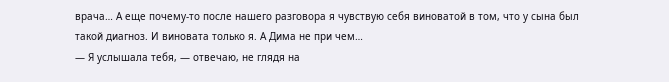врача… А еще почему-то после нашего разговора я чувствую себя виноватой в том, что у сына был такой диагноз. И виновата только я. А Дима не при чем…
— Я услышала тебя, — отвечаю, не глядя на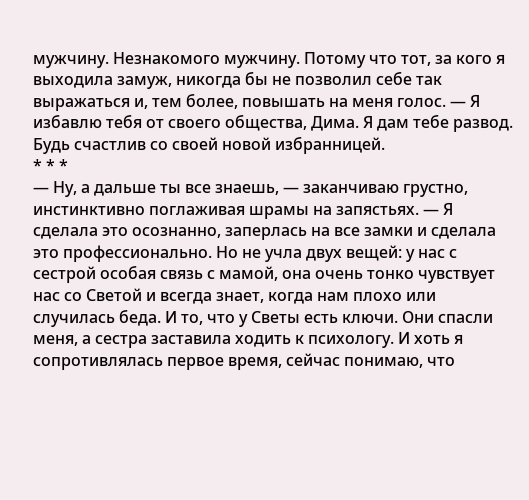мужчину. Незнакомого мужчину. Потому что тот, за кого я выходила замуж, никогда бы не позволил себе так выражаться и, тем более, повышать на меня голос. — Я избавлю тебя от своего общества, Дима. Я дам тебе развод. Будь счастлив со своей новой избранницей.
* * *
— Ну, а дальше ты все знаешь, — заканчиваю грустно, инстинктивно поглаживая шрамы на запястьях. — Я сделала это осознанно, заперлась на все замки и сделала это профессионально. Но не учла двух вещей: у нас с сестрой особая связь с мамой, она очень тонко чувствует нас со Светой и всегда знает, когда нам плохо или случилась беда. И то, что у Светы есть ключи. Они спасли меня, а сестра заставила ходить к психологу. И хоть я сопротивлялась первое время, сейчас понимаю, что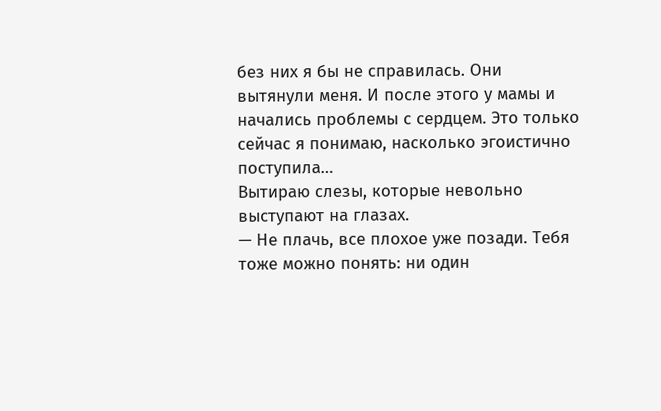без них я бы не справилась. Они вытянули меня. И после этого у мамы и начались проблемы с сердцем. Это только сейчас я понимаю, насколько эгоистично поступила…
Вытираю слезы, которые невольно выступают на глазах.
— Не плачь, все плохое уже позади. Тебя тоже можно понять: ни один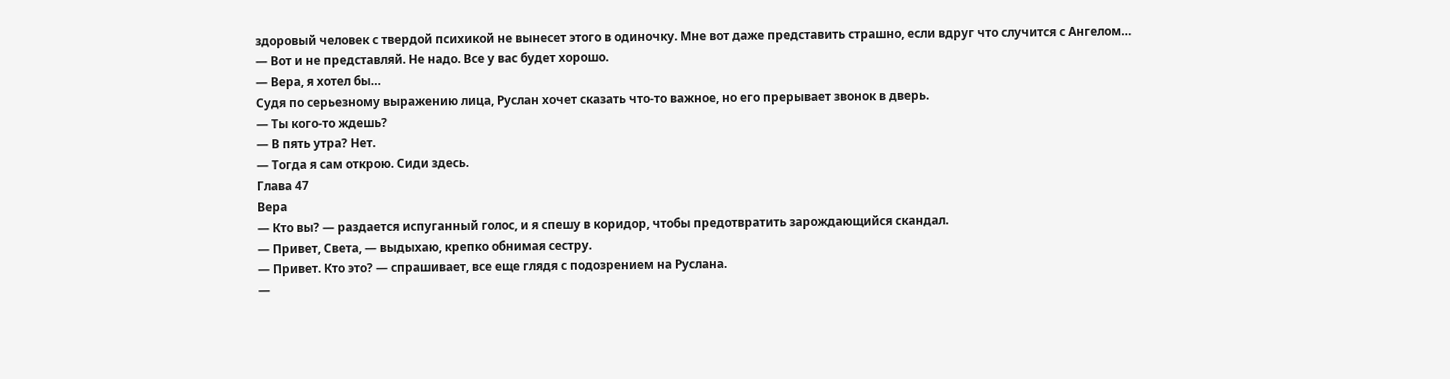здоровый человек с твердой психикой не вынесет этого в одиночку. Мне вот даже представить страшно, если вдруг что случится с Ангелом…
— Вот и не представляй. Не надо. Все у вас будет хорошо.
— Вера, я хотел бы…
Судя по серьезному выражению лица, Руслан хочет сказать что-то важное, но его прерывает звонок в дверь.
— Ты кого-то ждешь?
— В пять утра? Нет.
— Тогда я сам открою. Сиди здесь.
Глава 47
Вера
— Кто вы? — раздается испуганный голос, и я спешу в коридор, чтобы предотвратить зарождающийся скандал.
— Привет, Света, — выдыхаю, крепко обнимая сестру.
— Привет. Кто это? — спрашивает, все еще глядя с подозрением на Руслана.
—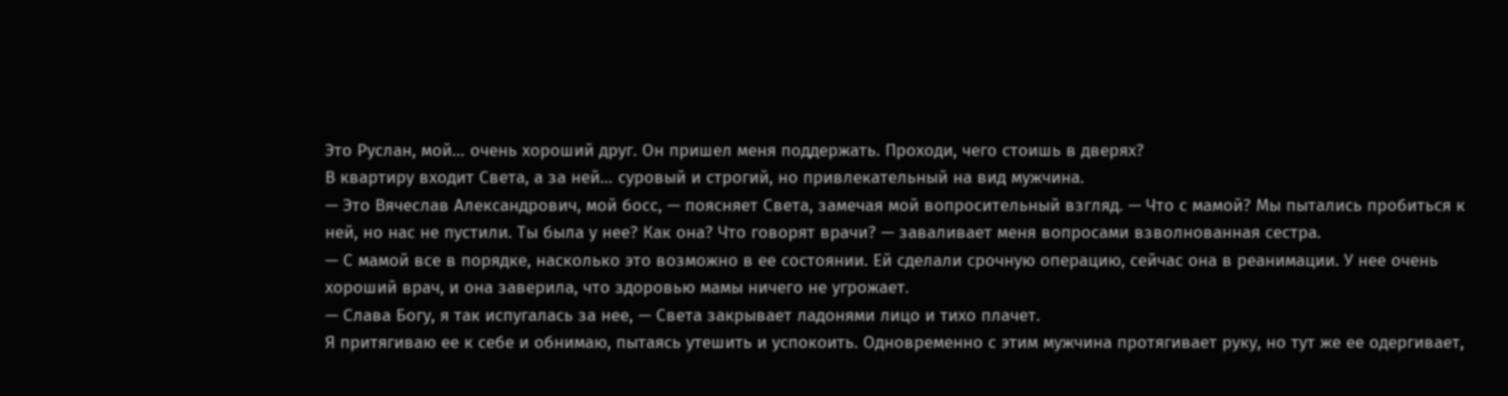Это Руслан, мой… очень хороший друг. Он пришел меня поддержать. Проходи, чего стоишь в дверях?
В квартиру входит Света, а за ней… суровый и строгий, но привлекательный на вид мужчина.
— Это Вячеслав Александрович, мой босс, — поясняет Света, замечая мой вопросительный взгляд. — Что с мамой? Мы пытались пробиться к ней, но нас не пустили. Ты была у нее? Как она? Что говорят врачи? — заваливает меня вопросами взволнованная сестра.
— С мамой все в порядке, насколько это возможно в ее состоянии. Ей сделали срочную операцию, сейчас она в реанимации. У нее очень хороший врач, и она заверила, что здоровью мамы ничего не угрожает.
— Слава Богу, я так испугалась за нее, — Света закрывает ладонями лицо и тихо плачет.
Я притягиваю ее к себе и обнимаю, пытаясь утешить и успокоить. Одновременно с этим мужчина протягивает руку, но тут же ее одергивает,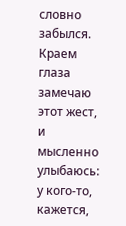словно забылся. Краем глаза замечаю этот жест, и мысленно улыбаюсь: у кого-то, кажется,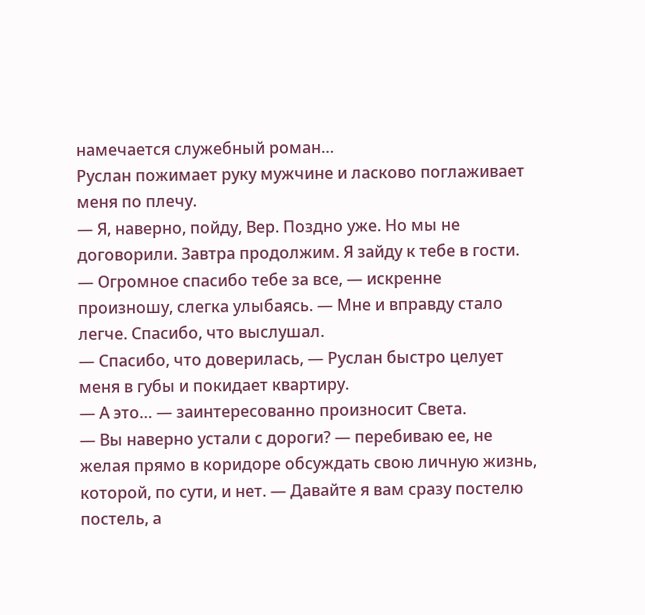намечается служебный роман…
Руслан пожимает руку мужчине и ласково поглаживает меня по плечу.
— Я, наверно, пойду, Вер. Поздно уже. Но мы не договорили. Завтра продолжим. Я зайду к тебе в гости.
— Огромное спасибо тебе за все, — искренне произношу, слегка улыбаясь. — Мне и вправду стало легче. Спасибо, что выслушал.
— Спасибо, что доверилась, — Руслан быстро целует меня в губы и покидает квартиру.
— А это… — заинтересованно произносит Света.
— Вы наверно устали с дороги? — перебиваю ее, не желая прямо в коридоре обсуждать свою личную жизнь, которой, по сути, и нет. — Давайте я вам сразу постелю постель, а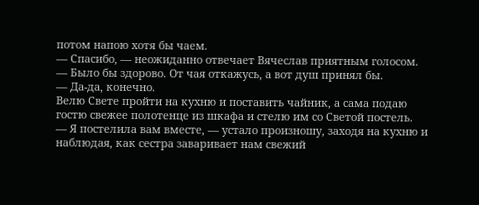потом напою хотя бы чаем.
— Спасибо, — неожиданно отвечает Вячеслав приятным голосом. — Было бы здорово. От чая откажусь, а вот душ принял бы.
— Да-да, конечно.
Велю Свете пройти на кухню и поставить чайник, а сама подаю гостю свежее полотенце из шкафа и стелю им со Светой постель.
— Я постелила вам вместе, — устало произношу, заходя на кухню и наблюдая, как сестра заваривает нам свежий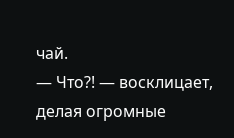чай.
— Что?! — восклицает, делая огромные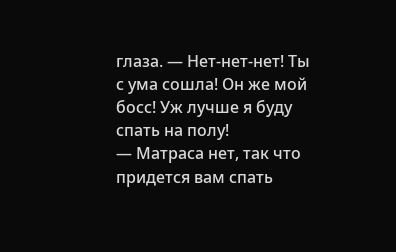глаза. — Нет-нет-нет! Ты с ума сошла! Он же мой босс! Уж лучше я буду спать на полу!
— Матраса нет, так что придется вам спать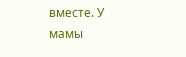вместе. У мамы